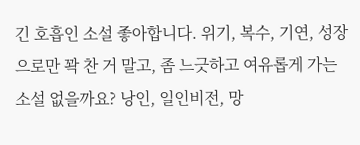긴 호흡인 소설 좋아합니다. 위기, 복수, 기연, 성장으로만 꽉 찬 거 말고, 좀 느긋하고 여유롭게 가는 소설 없을까요? 낭인, 일인비전, 망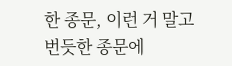한 종문, 이런 거 말고 번듯한 종문에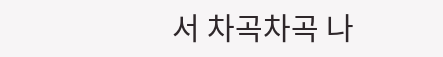서 차곡차곡 나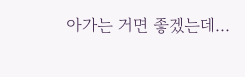아가는 거면 좋겠는데...